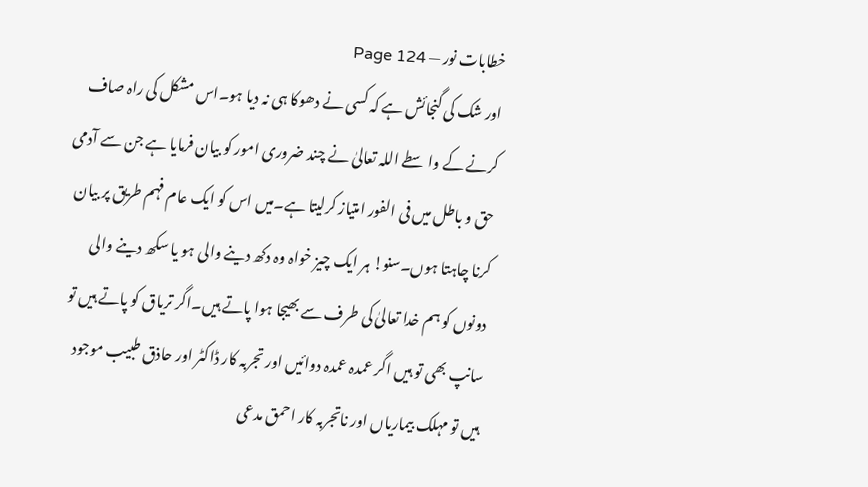خطابات نور — Page 124
اور شک کی گنجائش ہے کہ کسی نے دھوکا ہی نہ دیا ہو۔اس مشکل کی راہ صاف کرنے کے واسطے اللہ تعالیٰ نے چند ضروری امور کو بیان فرمایا ہے جن سے آدمی حق و باطل میں فی الفور امتیاز کرلیتا ہے۔میں اس کو ایک عام فہم طریق پر بیان کرنا چاہتا ہوں۔سنو! ہر ایک چیز خواہ وہ دکھ دینے والی ہو یا سکھ دینے والی دونوں کو ہم خدا تعالیٰ کی طرف سے بھیجا ہوا پاتے ہیں۔اگر تریاق کو پاتے ہیں تو سانپ بھی تو ہیں اگر عمدہ عمدہ دوائیں اور تجربہ کار ڈاکٹر اور حاذق طبیب موجود ہیں تو مہلک بیماریاں اور ناتجربہ کار احمق مدعی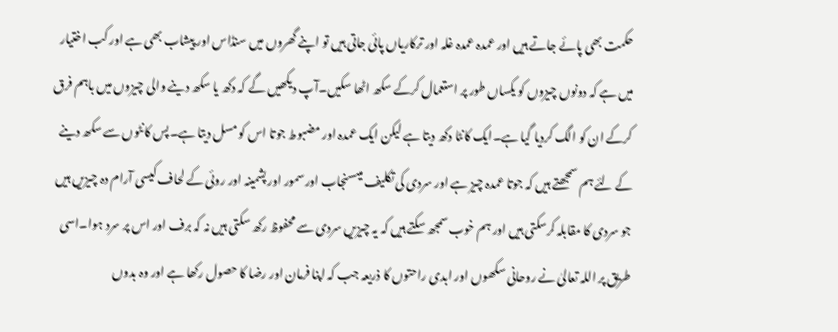حکمت بھی پائے جاتے ہیں اور عمدہ عمدہ غلہ اور ترکاریاں پائی جاتی ہیں تو اپنے گھروں میں سنڈاس اور پیشاب بھی ہے اور کب اختیار میں ہے کہ دونوں چیزوں کو یکساں طور پر استعمال کرکے سکھ اٹھا سکیں۔آپ دیکھیں گے کہ دکھ یا سکھ دینے والی چیزوں میں باہم فرق کرکے ان کو الگ کردیا گیا ہے۔ایک کانٹا دکھ دیتا ہے لیکن ایک عمدہ اور مضبوط جوتا اس کو مسل دیتا ہے۔پس کانٹوں سے سکھ دینے کے لئے ہم سمجھتے ہیں کہ جوتا عمدہ چیز ہے اور سردی کی تکلیف میںسنجاب اور سمور اور پشمینہ اور روئی کے لحاف کیسی آرام دہ چیزیں ہیں جو سردی کا مقابلہ کرسکتی ہیں اور ہم خوب سمجھ سکتے ہیں کہ یہ چیزیں سردی سے محفوظ رکھ سکتی ہیں نہ کہ برف اور اس پر سرد ہوا۔اسی طریق پر اللہ تعالیٰ نے روحانی سکھوں اور ابدی راحتوں کا ذریعہ جب کہ اپنا فرمان اور رضا کا حصول رکھا ہے اور وہ بدوں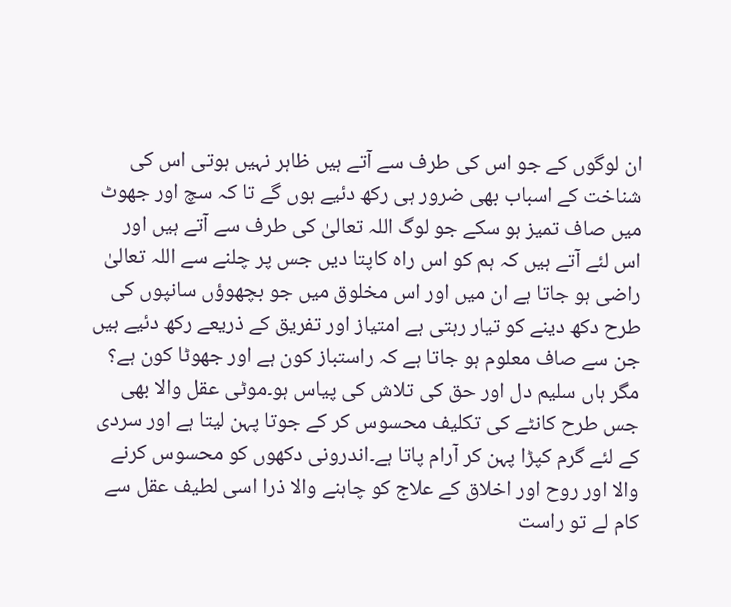ان لوگوں کے جو اس کی طرف سے آتے ہیں ظاہر نہیں ہوتی اس کی شناخت کے اسباب بھی ضرور ہی رکھ دئیے ہوں گے تا کہ سچ اور جھوٹ میں صاف تمیز ہو سکے جو لوگ اللہ تعالیٰ کی طرف سے آتے ہیں اور اس لئے آتے ہیں کہ ہم کو اس راہ کاپتا دیں جس پر چلنے سے اللہ تعالیٰ راضی ہو جاتا ہے ان میں اور اس مخلوق میں جو بچھوؤں سانپوں کی طرح دکھ دینے کو تیار رہتی ہے امتیاز اور تفریق کے ذریعے رکھ دئیے ہیں جن سے صاف معلوم ہو جاتا ہے کہ راستباز کون ہے اور جھوٹا کون ہے؟ مگر ہاں سلیم دل اور حق کی تلاش کی پیاس ہو۔موٹی عقل والا بھی جس طرح کانٹے کی تکلیف محسوس کر کے جوتا پہن لیتا ہے اور سردی کے لئے گرم کپڑا پہن کر آرام پاتا ہے۔اندرونی دکھوں کو محسوس کرنے والا اور روح اور اخلاق کے علاج کو چاہنے والا ذرا اسی لطیف عقل سے کام لے تو راست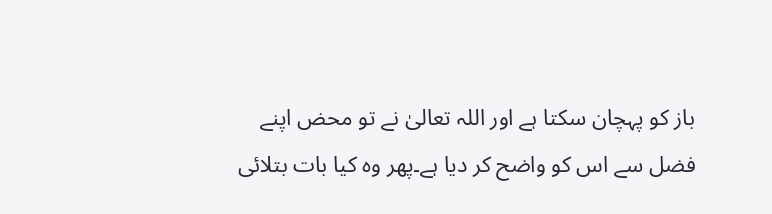باز کو پہچان سکتا ہے اور اللہ تعالیٰ نے تو محض اپنے فضل سے اس کو واضح کر دیا ہے۔پھر وہ کیا بات بتلائی